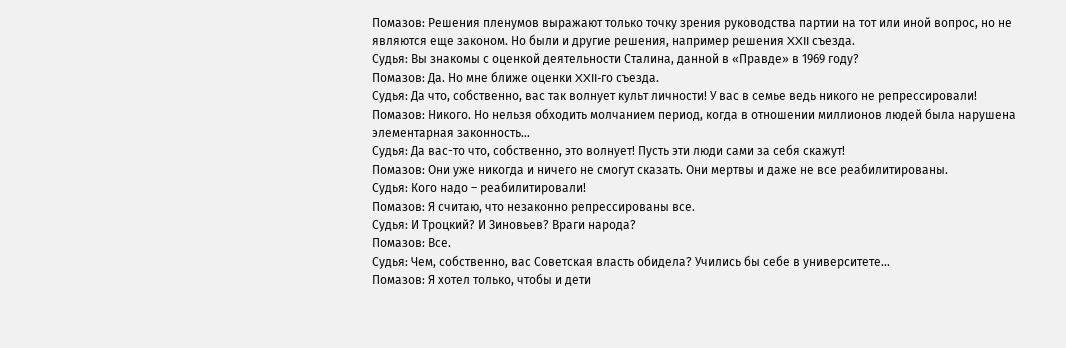Помазов: Решения пленумов выражают только точку зрения руководства партии на тот или иной вопрос, но не являются еще законом. Но были и другие решения, например решения XXII съезда.
Судья: Вы знакомы с оценкой деятельности Сталина, данной в «Правде» в 1969 году?
Помазов: Да. Но мне ближе оценки XXII-го съезда.
Судья: Да что, собственно, вас так волнует культ личности! У вас в семье ведь никого не репрессировали!
Помазов: Никого. Но нельзя обходить молчанием период, когда в отношении миллионов людей была нарушена элементарная законность…
Судья: Да вас-то что, собственно, это волнует! Пусть эти люди сами за себя скажут!
Помазов: Они уже никогда и ничего не смогут сказать. Они мертвы и даже не все реабилитированы.
Судья: Кого надо – реабилитировали!
Помазов: Я считаю, что незаконно репрессированы все.
Судья: И Троцкий? И Зиновьев? Враги народа?
Помазов: Все.
Судья: Чем, собственно, вас Советская власть обидела? Учились бы себе в университете…
Помазов: Я хотел только, чтобы и дети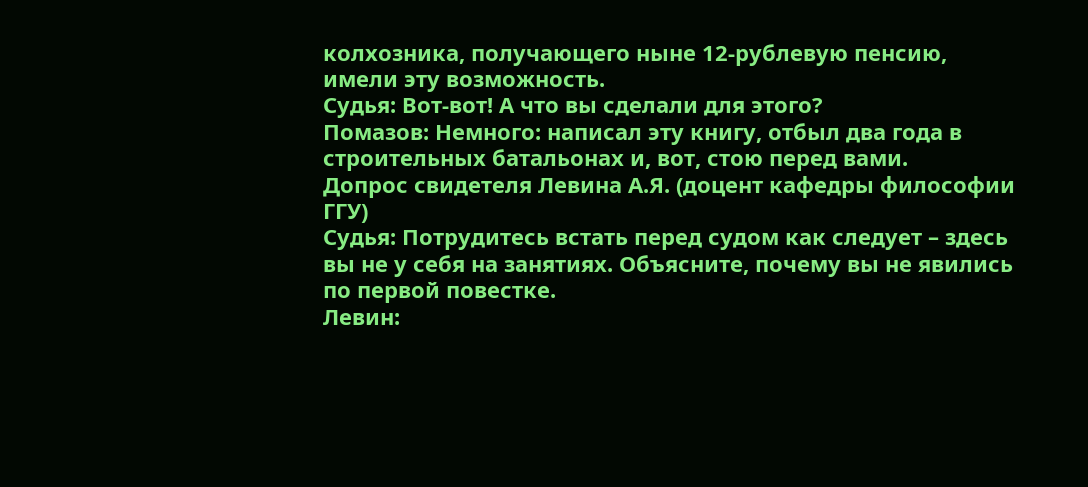колхозника, получающего ныне 12-рублевую пенсию, имели эту возможность.
Судья: Вот-вот! А что вы сделали для этого?
Помазов: Немного: написал эту книгу, отбыл два года в строительных батальонах и, вот, стою перед вами.
Допрос свидетеля Левина А.Я. (доцент кафедры философии ГГУ)
Судья: Потрудитесь встать перед судом как следует – здесь вы не у себя на занятиях. Объясните, почему вы не явились по первой повестке.
Левин: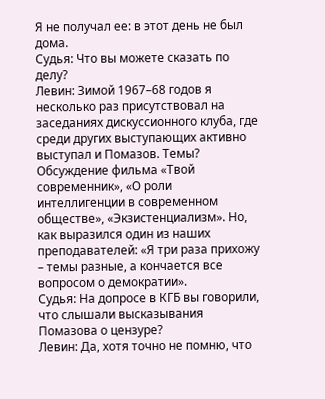Я не получал ее: в этот день не был дома.
Судья: Что вы можете сказать по делу?
Левин: Зимой 1967–68 годов я несколько раз присутствовал на заседаниях дискуссионного клуба, где среди других выступающих активно выступал и Помазов. Темы? Обсуждение фильма «Твой современник», «О роли интеллигенции в современном обществе», «Экзистенциализм». Но, как выразился один из наших преподавателей: «Я три раза прихожу – темы разные, а кончается все вопросом о демократии».
Судья: На допросе в КГБ вы говорили, что слышали высказывания Помазова о цензуре?
Левин: Да, хотя точно не помню, что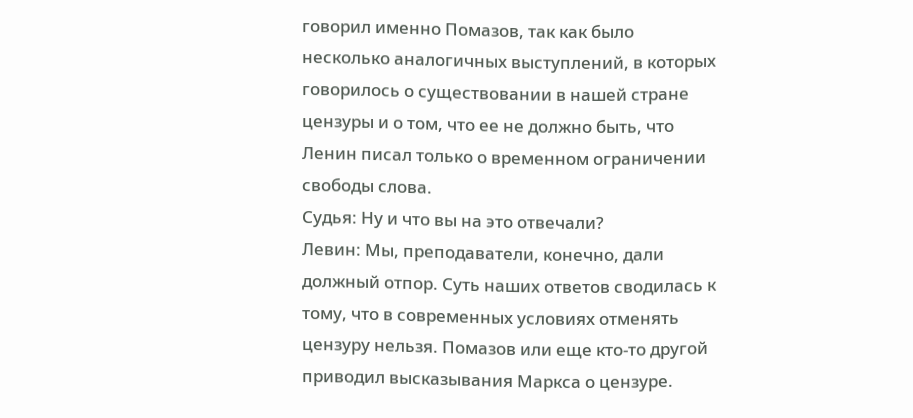говорил именно Помазов, так как было несколько аналогичных выступлений, в которых говорилось о существовании в нашей стране цензуры и о том, что ее не должно быть, что Ленин писал только о временном ограничении свободы слова.
Судья: Ну и что вы на это отвечали?
Левин: Мы, преподаватели, конечно, дали должный отпор. Суть наших ответов сводилась к тому, что в современных условиях отменять цензуру нельзя. Помазов или еще кто-то другой приводил высказывания Маркса о цензуре.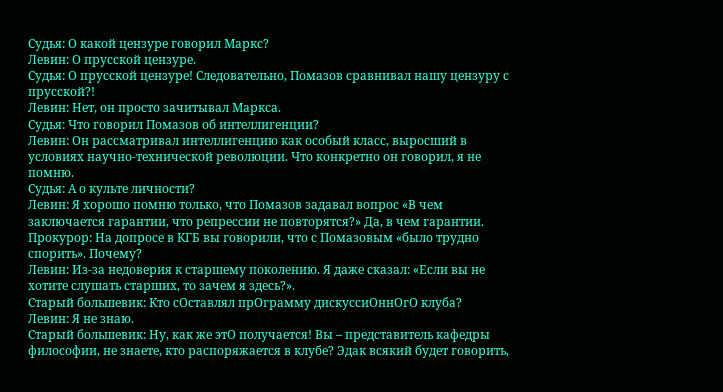Судья: О какой цензуре говорил Маркс?
Левин: О прусской цензуре.
Судья: О прусской цензуре! Следовательно, Помазов сравнивал нашу цензуру с прусской?!
Левин: Нет, он просто зачитывал Маркса.
Судья: Что говорил Помазов об интеллигенции?
Левин: Он рассматривал интеллигенцию как особый класс, выросший в условиях научно-технической революции. Что конкретно он говорил, я не помню.
Судья: А о культе личности?
Левин: Я хорошо помню только, что Помазов задавал вопрос «В чем заключается гарантии, что репрессии не повторятся?» Да, в чем гарантии.
Прокурор: На допросе в КГБ вы говорили, что с Помазовым «было трудно спорить». Почему?
Левин: Из-за недоверия к старшему поколению. Я даже сказал: «Если вы не хотите слушать старших, то зачем я здесь?».
Старый большевик: Кто сОставлял прОграмму дискуссиОннОгО клуба?
Левин: Я не знаю.
Старый большевик: Ну, как же этО получается! Вы – представитель кафедры философии, не знаете, кто распоряжается в клубе? Эдак всякий будет говорить,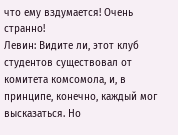что ему вздумается! Очень странно!
Левин: Видите ли, этот клуб студентов существовал от комитета комсомола, и, в принципе, конечно, каждый мог высказаться. Но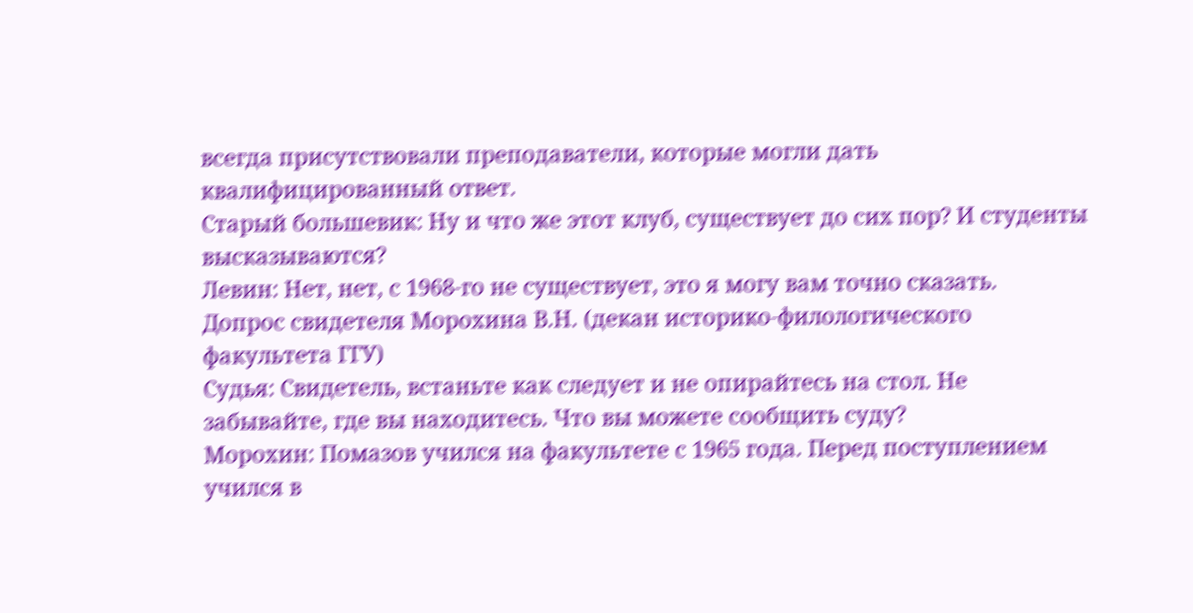всегда присутствовали преподаватели, которые могли дать квалифицированный ответ.
Старый большевик: Ну и что же этот клуб, существует до сих пор? И студенты высказываются?
Левин: Нет, нет, с 1968-го не существует, это я могу вам точно сказать.
Допрос свидетеля Морохина В.Н. (декан историко-филологического факультета ГГУ)
Судья: Свидетель, встаньте как следует и не опирайтесь на стол. Не забывайте, где вы находитесь. Что вы можете сообщить суду?
Морохин: Помазов учился на факультете с 1965 года. Перед поступлением учился в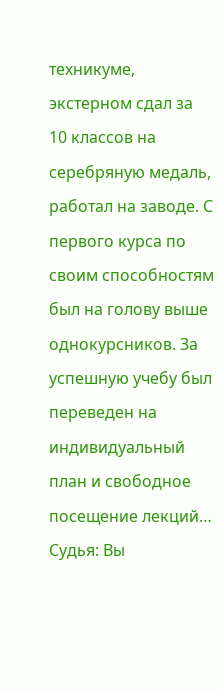техникуме, экстерном сдал за 10 классов на серебряную медаль, работал на заводе. С первого курса по своим способностям был на голову выше однокурсников. За успешную учебу был переведен на индивидуальный план и свободное посещение лекций…
Судья: Вы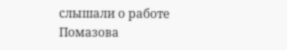слышали о работе Помазова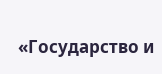«Государство и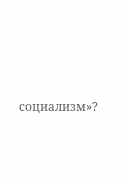социализм»?